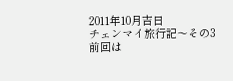2011年10月吉日
チェンマイ旅行記〜その3
前回は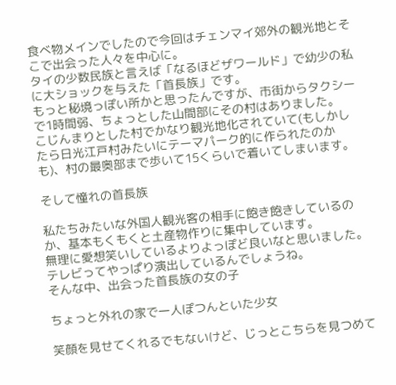食べ物メインでしたので今回はチェンマイ郊外の観光地とそこで出会った人々を中心に。
タイの少数民族と言えば「なるほどザワールド」で幼少の私に大ショックを与えた「首長族」です。
もっと秘境っぽい所かと思ったんですが、市街からタクシーで1時間弱、ちょっとした山間部にその村はありました。
こじんまりとした村でかなり観光地化されていて(もしかしたら日光江戸村みたいにテーマパーク的に作られたのかも)、村の最奥部まで歩いて15くらいで着いてしまいます。

そして憧れの首長族

私たちみたいな外国人観光客の相手に飽き飽きしているのか、基本もくもくと土産物作りに集中しています。
無理に愛想笑いしているよりよっぽど良いなと思いました。テレビってやっぱり演出しているんでしょうね。
そんな中、出会った首長族の女の子

ちょっと外れの家で一人ぽつんといた少女

笑顔を見せてくれるでもないけど、じっとこちらを見つめて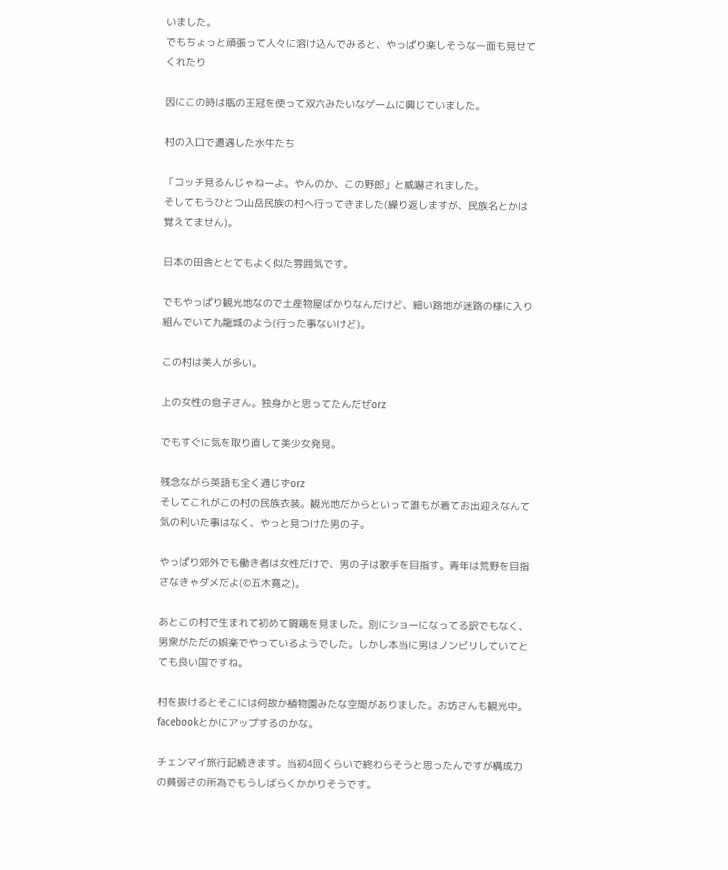いました。
でもちょっと頑張って人々に溶け込んでみると、やっぱり楽しそうな一面も見せてくれたり

因にこの時は瓶の王冠を使って双六みたいなゲームに興じていました。

村の入口で遭遇した水牛たち

「コッチ見るんじゃねーよ。やんのか、この野郎」と威嚇されました。
そしてもうひとつ山岳民族の村へ行ってきました(繰り返しますが、民族名とかは覚えてません)。

日本の田舎ととてもよく似た雰囲気です。

でもやっぱり観光地なので土産物屋ばかりなんだけど、細い路地が迷路の様に入り組んでいて九龍城のよう(行った事ないけど)。

この村は美人が多い。

上の女性の息子さん。独身かと思ってたんだぜorz

でもすぐに気を取り直して美少女発見。

残念ながら英語も全く通じずorz
そしてこれがこの村の民族衣装。観光地だからといって誰もが着てお出迎えなんて気の利いた事はなく、やっと見つけた男の子。

やっぱり郊外でも働き者は女性だけで、男の子は歌手を目指す。青年は荒野を目指さなきゃダメだよ(©五木寛之)。

あとこの村で生まれて初めて闘鶏を見ました。別にショーになってる訳でもなく、男衆がただの娯楽でやっているようでした。しかし本当に男はノンビリしていてとても良い国ですね。

村を抜けるとそこには何故か植物園みたな空間がありました。お坊さんも観光中。facebookとかにアップするのかな。

チェンマイ旅行記続きます。当初4回くらいで終わらそうと思ったんですが構成力の貧弱さの所為でもうしばらくかかりそうです。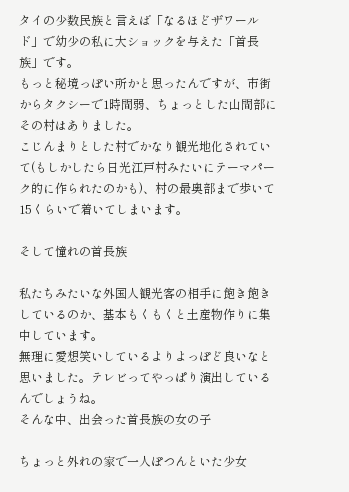タイの少数民族と言えば「なるほどザワールド」で幼少の私に大ショックを与えた「首長族」です。
もっと秘境っぽい所かと思ったんですが、市街からタクシーで1時間弱、ちょっとした山間部にその村はありました。
こじんまりとした村でかなり観光地化されていて(もしかしたら日光江戸村みたいにテーマパーク的に作られたのかも)、村の最奥部まで歩いて15くらいで着いてしまいます。

そして憧れの首長族

私たちみたいな外国人観光客の相手に飽き飽きしているのか、基本もくもくと土産物作りに集中しています。
無理に愛想笑いしているよりよっぽど良いなと思いました。テレビってやっぱり演出しているんでしょうね。
そんな中、出会った首長族の女の子

ちょっと外れの家で一人ぽつんといた少女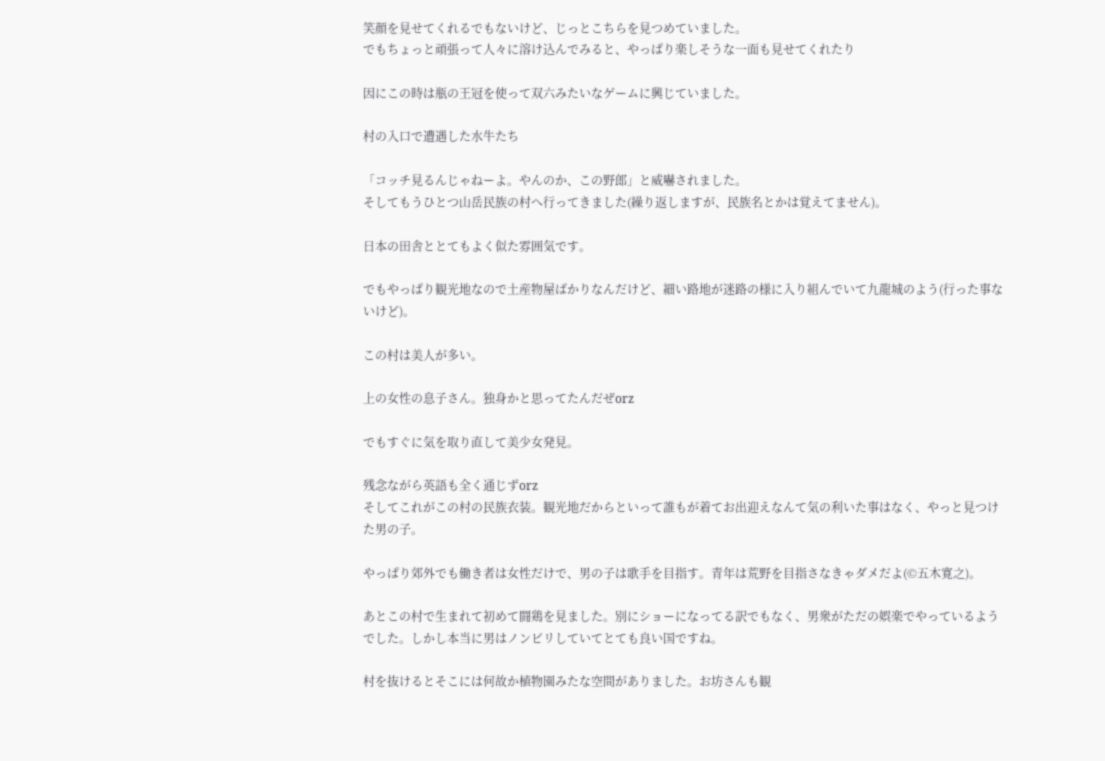笑顔を見せてくれるでもないけど、じっとこちらを見つめていました。
でもちょっと頑張って人々に溶け込んでみると、やっぱり楽しそうな一面も見せてくれたり

因にこの時は瓶の王冠を使って双六みたいなゲームに興じていました。

村の入口で遭遇した水牛たち

「コッチ見るんじゃねーよ。やんのか、この野郎」と威嚇されました。
そしてもうひとつ山岳民族の村へ行ってきました(繰り返しますが、民族名とかは覚えてません)。

日本の田舎ととてもよく似た雰囲気です。

でもやっぱり観光地なので土産物屋ばかりなんだけど、細い路地が迷路の様に入り組んでいて九龍城のよう(行った事ないけど)。

この村は美人が多い。

上の女性の息子さん。独身かと思ってたんだぜorz

でもすぐに気を取り直して美少女発見。

残念ながら英語も全く通じずorz
そしてこれがこの村の民族衣装。観光地だからといって誰もが着てお出迎えなんて気の利いた事はなく、やっと見つけた男の子。

やっぱり郊外でも働き者は女性だけで、男の子は歌手を目指す。青年は荒野を目指さなきゃダメだよ(©五木寛之)。

あとこの村で生まれて初めて闘鶏を見ました。別にショーになってる訳でもなく、男衆がただの娯楽でやっているようでした。しかし本当に男はノンビリしていてとても良い国ですね。

村を抜けるとそこには何故か植物園みたな空間がありました。お坊さんも観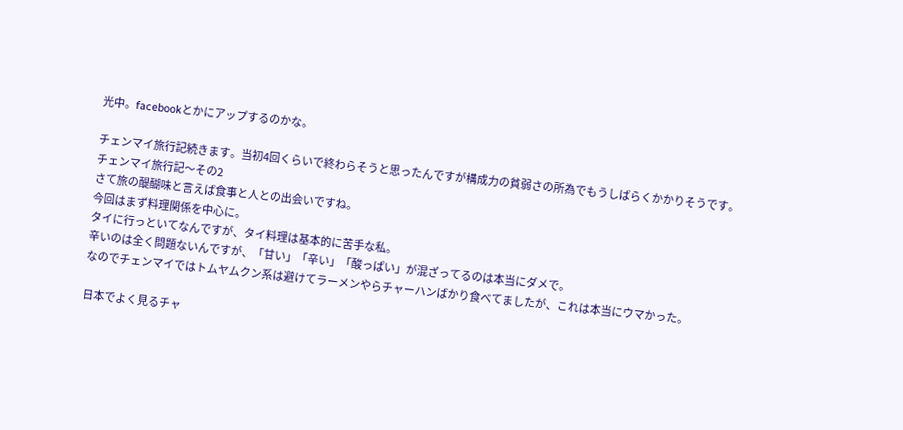光中。facebookとかにアップするのかな。

チェンマイ旅行記続きます。当初4回くらいで終わらそうと思ったんですが構成力の貧弱さの所為でもうしばらくかかりそうです。
チェンマイ旅行記〜その2
さて旅の醍醐味と言えば食事と人との出会いですね。
今回はまず料理関係を中心に。
タイに行っといてなんですが、タイ料理は基本的に苦手な私。
辛いのは全く問題ないんですが、「甘い」「辛い」「酸っぱい」が混ざってるのは本当にダメで。
なのでチェンマイではトムヤムクン系は避けてラーメンやらチャーハンばかり食べてましたが、これは本当にウマかった。

日本でよく見るチャ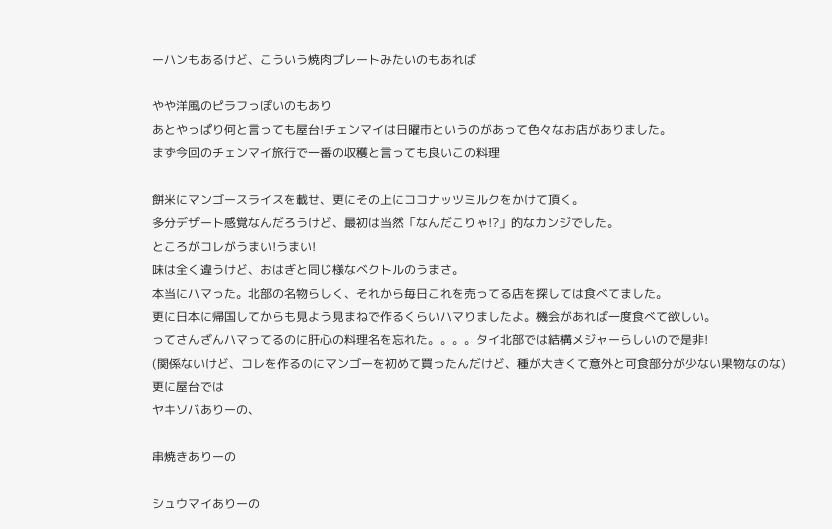ーハンもあるけど、こういう焼肉プレートみたいのもあれば

やや洋風のピラフっぽいのもあり
あとやっぱり何と言っても屋台!チェンマイは日曜市というのがあって色々なお店がありました。
まず今回のチェンマイ旅行で一番の収穫と言っても良いこの料理

餅米にマンゴースライスを載せ、更にその上にココナッツミルクをかけて頂く。
多分デザート感覚なんだろうけど、最初は当然「なんだこりゃ!?」的なカンジでした。
ところがコレがうまい!うまい!
味は全く違うけど、おはぎと同じ様なベクトルのうまさ。
本当にハマった。北部の名物らしく、それから毎日これを売ってる店を探しては食べてました。
更に日本に帰国してからも見よう見まねで作るくらいハマりましたよ。機会があれば一度食べて欲しい。
ってさんざんハマってるのに肝心の料理名を忘れた。。。。タイ北部では結構メジャーらしいので是非!
(関係ないけど、コレを作るのにマンゴーを初めて買ったんだけど、種が大きくて意外と可食部分が少ない果物なのな)
更に屋台では
ヤキソバありーの、

串焼きありーの

シュウマイありーの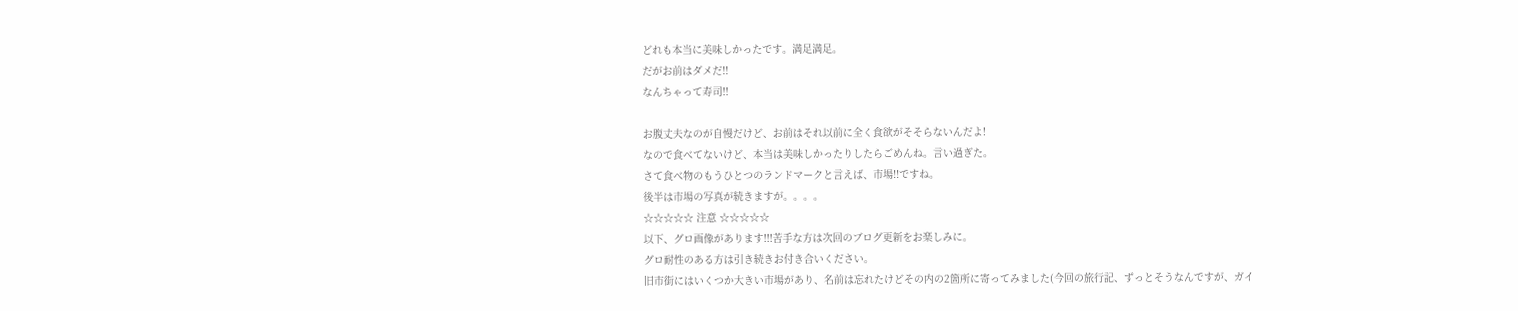どれも本当に美味しかったです。満足満足。
だがお前はダメだ!!
なんちゃって寿司!!

お腹丈夫なのが自慢だけど、お前はそれ以前に全く食欲がそそらないんだよ!
なので食べてないけど、本当は美味しかったりしたらごめんね。言い過ぎた。
さて食べ物のもうひとつのランドマークと言えば、市場!!ですね。
後半は市場の写真が続きますが。。。。
☆☆☆☆☆ 注意 ☆☆☆☆☆
以下、グロ画像があります!!!苦手な方は次回のブログ更新をお楽しみに。
グロ耐性のある方は引き続きお付き合いください。
旧市街にはいくつか大きい市場があり、名前は忘れたけどその内の2箇所に寄ってみました(今回の旅行記、ずっとそうなんですが、ガイ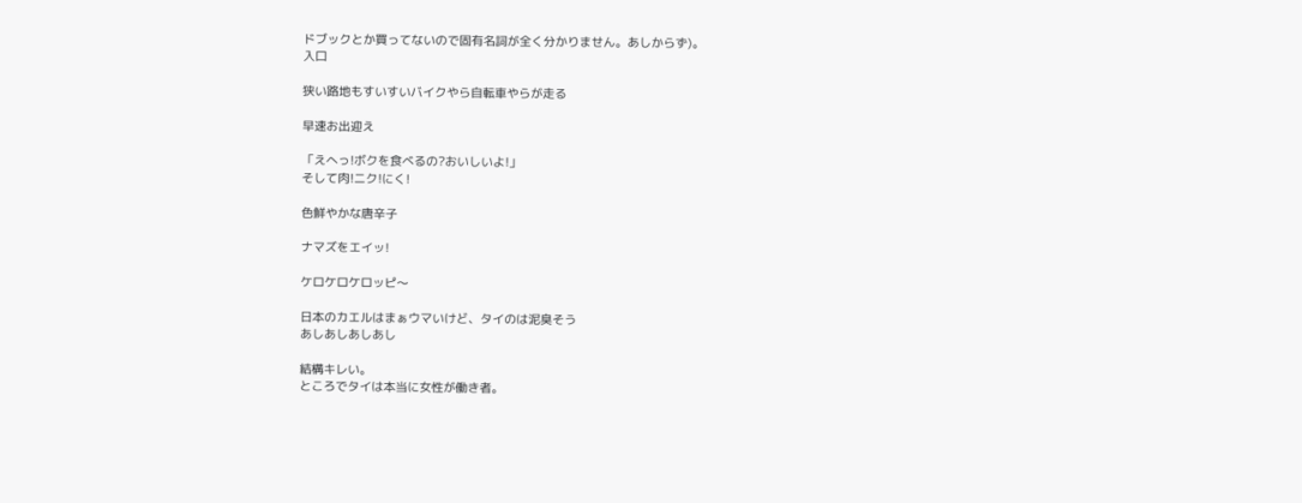ドブックとか買ってないので固有名詞が全く分かりません。あしからず)。
入口

狭い路地もすいすいバイクやら自転車やらが走る

早速お出迎え

「えへっ!ボクを食べるの?おいしいよ!」
そして肉!ニク!にく!

色鮮やかな唐辛子

ナマズをエイッ!

ケロケロケロッピ〜

日本のカエルはまぁウマいけど、タイのは泥臭そう
あしあしあしあし

結構キレい。
ところでタイは本当に女性が働き者。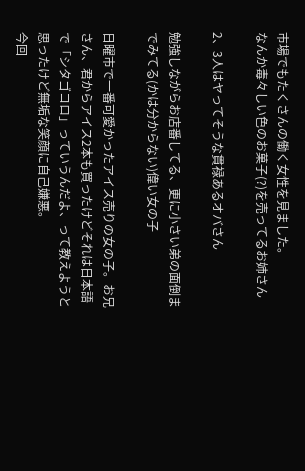市場でもたくさんの働く女性を見ました。
なんか毒々しい色のお菓子(?)を売ってるお姉さん

2、3人はヤってそうな貫禄あるオバさん

勉強しながらお店番してる、更に小さい弟の面倒までみてる(かは分からない)偉い女の子

日曜市で一番可愛かったアイス売りの女の子。お兄さん、君からアイス2本も買ったけどそれは日本語で「シタゴコロ」っていうんだよ、って教えようと思ったけど無垢な笑顔に自己嫌悪。
今回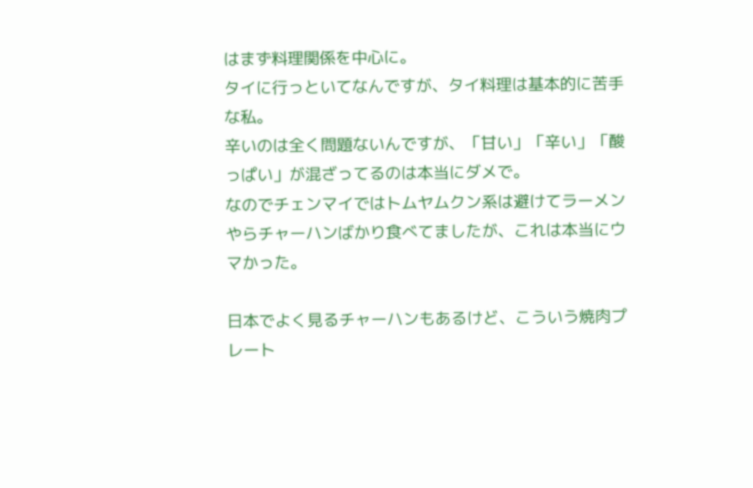はまず料理関係を中心に。
タイに行っといてなんですが、タイ料理は基本的に苦手な私。
辛いのは全く問題ないんですが、「甘い」「辛い」「酸っぱい」が混ざってるのは本当にダメで。
なのでチェンマイではトムヤムクン系は避けてラーメンやらチャーハンばかり食べてましたが、これは本当にウマかった。

日本でよく見るチャーハンもあるけど、こういう焼肉プレート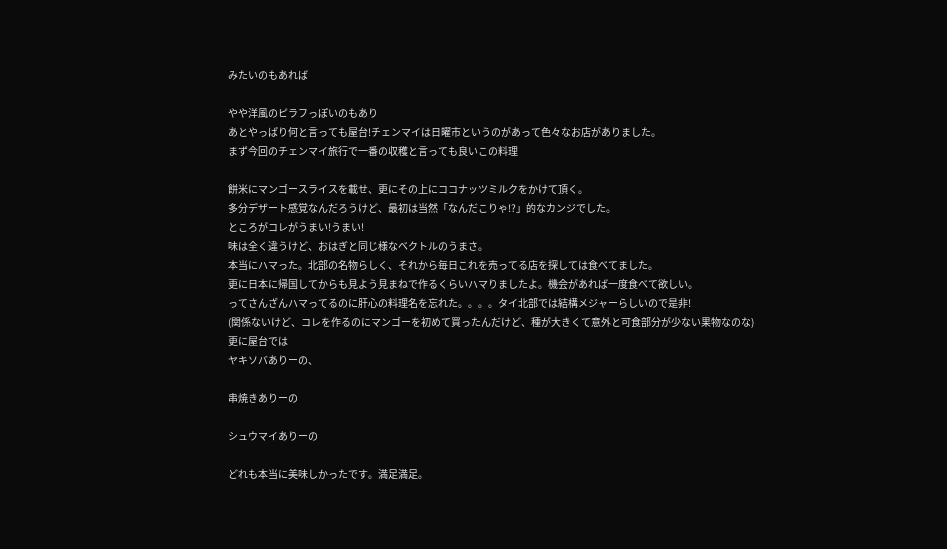みたいのもあれば

やや洋風のピラフっぽいのもあり
あとやっぱり何と言っても屋台!チェンマイは日曜市というのがあって色々なお店がありました。
まず今回のチェンマイ旅行で一番の収穫と言っても良いこの料理

餅米にマンゴースライスを載せ、更にその上にココナッツミルクをかけて頂く。
多分デザート感覚なんだろうけど、最初は当然「なんだこりゃ!?」的なカンジでした。
ところがコレがうまい!うまい!
味は全く違うけど、おはぎと同じ様なベクトルのうまさ。
本当にハマった。北部の名物らしく、それから毎日これを売ってる店を探しては食べてました。
更に日本に帰国してからも見よう見まねで作るくらいハマりましたよ。機会があれば一度食べて欲しい。
ってさんざんハマってるのに肝心の料理名を忘れた。。。。タイ北部では結構メジャーらしいので是非!
(関係ないけど、コレを作るのにマンゴーを初めて買ったんだけど、種が大きくて意外と可食部分が少ない果物なのな)
更に屋台では
ヤキソバありーの、

串焼きありーの

シュウマイありーの

どれも本当に美味しかったです。満足満足。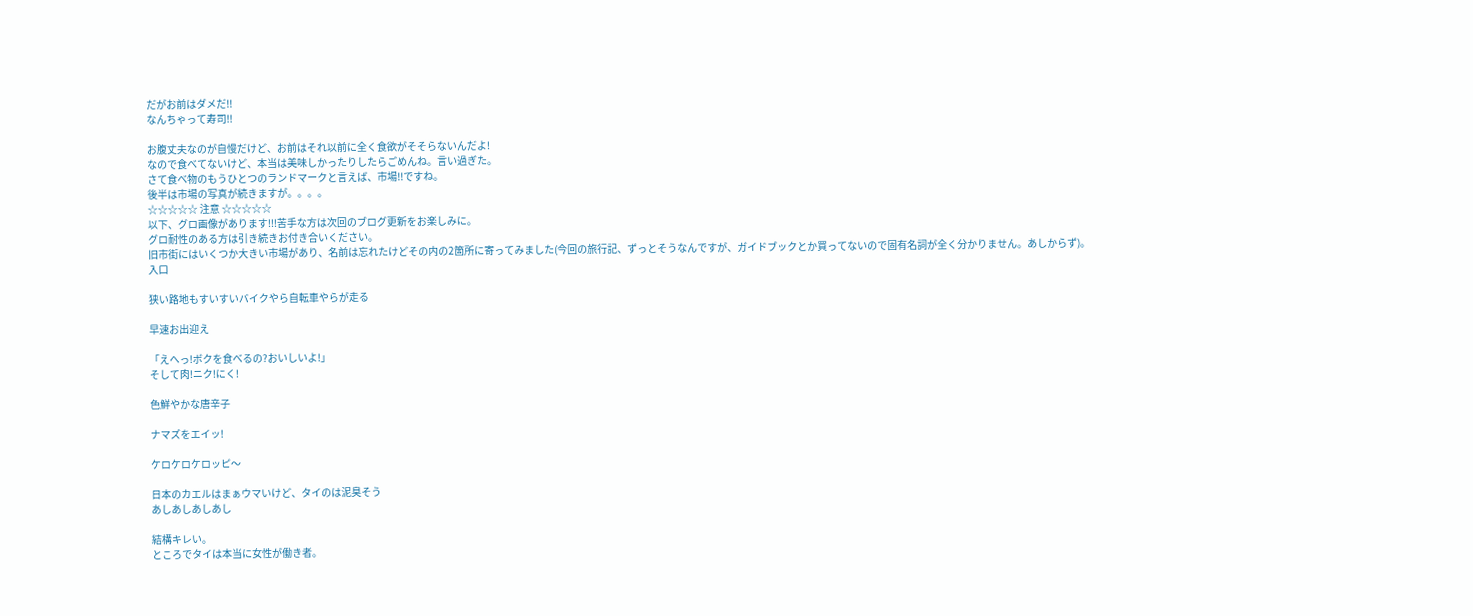だがお前はダメだ!!
なんちゃって寿司!!

お腹丈夫なのが自慢だけど、お前はそれ以前に全く食欲がそそらないんだよ!
なので食べてないけど、本当は美味しかったりしたらごめんね。言い過ぎた。
さて食べ物のもうひとつのランドマークと言えば、市場!!ですね。
後半は市場の写真が続きますが。。。。
☆☆☆☆☆ 注意 ☆☆☆☆☆
以下、グロ画像があります!!!苦手な方は次回のブログ更新をお楽しみに。
グロ耐性のある方は引き続きお付き合いください。
旧市街にはいくつか大きい市場があり、名前は忘れたけどその内の2箇所に寄ってみました(今回の旅行記、ずっとそうなんですが、ガイドブックとか買ってないので固有名詞が全く分かりません。あしからず)。
入口

狭い路地もすいすいバイクやら自転車やらが走る

早速お出迎え

「えへっ!ボクを食べるの?おいしいよ!」
そして肉!ニク!にく!

色鮮やかな唐辛子

ナマズをエイッ!

ケロケロケロッピ〜

日本のカエルはまぁウマいけど、タイのは泥臭そう
あしあしあしあし

結構キレい。
ところでタイは本当に女性が働き者。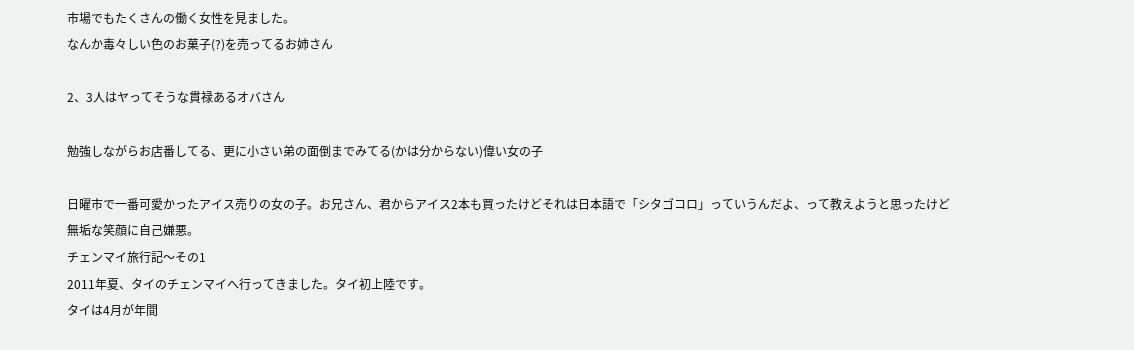市場でもたくさんの働く女性を見ました。
なんか毒々しい色のお菓子(?)を売ってるお姉さん

2、3人はヤってそうな貫禄あるオバさん

勉強しながらお店番してる、更に小さい弟の面倒までみてる(かは分からない)偉い女の子

日曜市で一番可愛かったアイス売りの女の子。お兄さん、君からアイス2本も買ったけどそれは日本語で「シタゴコロ」っていうんだよ、って教えようと思ったけど無垢な笑顔に自己嫌悪。
チェンマイ旅行記〜その1
2011年夏、タイのチェンマイへ行ってきました。タイ初上陸です。
タイは4月が年間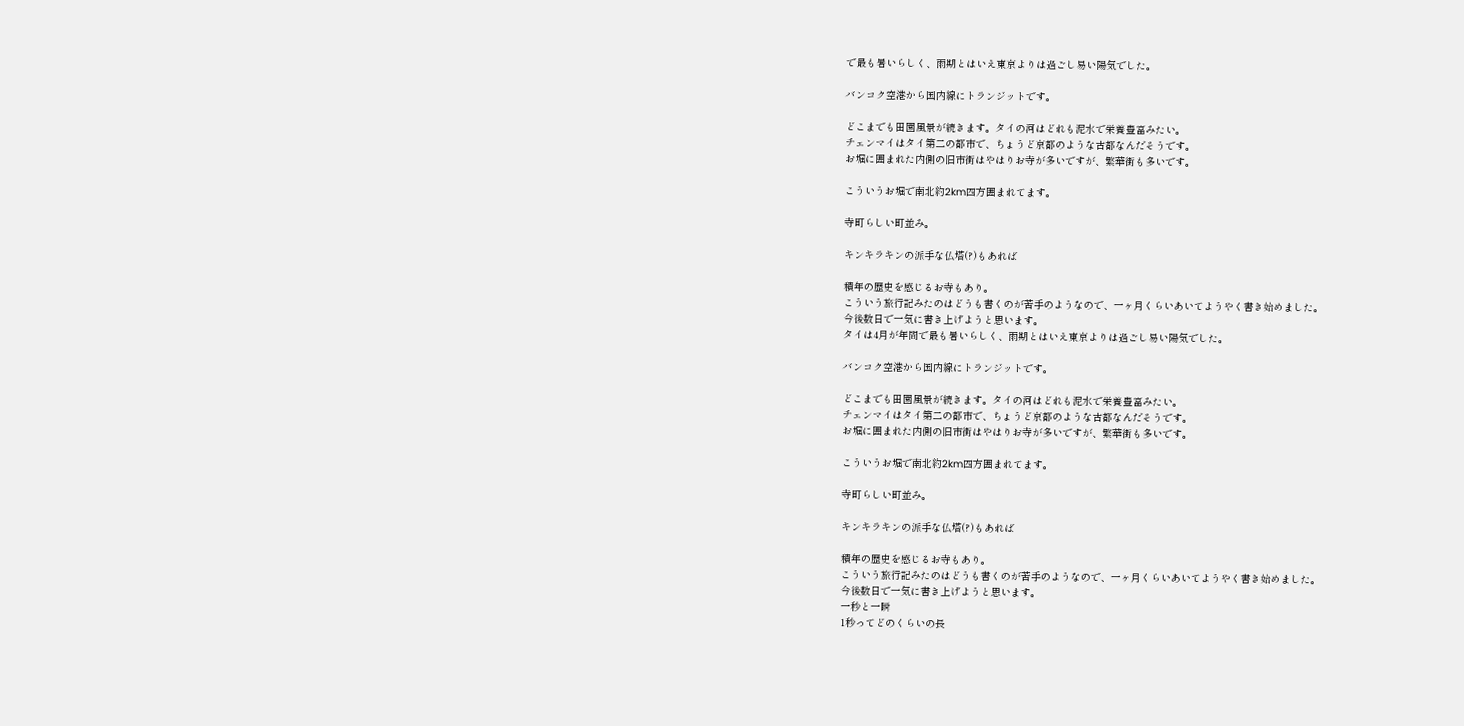で最も暑いらしく、雨期とはいえ東京よりは過ごし易い陽気でした。

バンコク空港から国内線にトランジットです。

どこまでも田園風景が続きます。タイの河はどれも泥水で栄養豊富みたい。
チェンマイはタイ第二の都市で、ちょうど京都のような古都なんだそうです。
お堀に囲まれた内側の旧市街はやはりお寺が多いですが、繁華街も多いです。

こういうお堀で南北約2km四方囲まれてます。

寺町らしい町並み。

キンキラキンの派手な仏塔(?)もあれば

積年の歴史を感じるお寺もあり。
こういう旅行記みたのはどうも書くのが苦手のようなので、一ヶ月くらいあいてようやく書き始めました。
今後数日で一気に書き上げようと思います。
タイは4月が年間で最も暑いらしく、雨期とはいえ東京よりは過ごし易い陽気でした。

バンコク空港から国内線にトランジットです。

どこまでも田園風景が続きます。タイの河はどれも泥水で栄養豊富みたい。
チェンマイはタイ第二の都市で、ちょうど京都のような古都なんだそうです。
お堀に囲まれた内側の旧市街はやはりお寺が多いですが、繁華街も多いです。

こういうお堀で南北約2km四方囲まれてます。

寺町らしい町並み。

キンキラキンの派手な仏塔(?)もあれば

積年の歴史を感じるお寺もあり。
こういう旅行記みたのはどうも書くのが苦手のようなので、一ヶ月くらいあいてようやく書き始めました。
今後数日で一気に書き上げようと思います。
一秒と一瞬
1秒ってどのくらいの長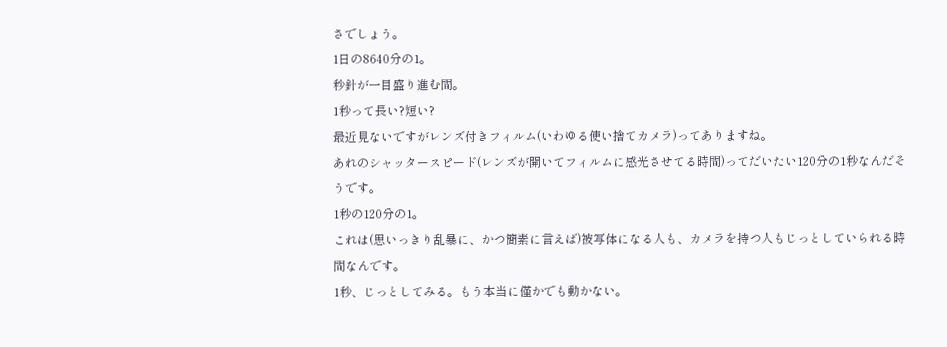さでしょう。
1日の8640分の1。
秒針が一目盛り進む間。
1秒って長い?短い?
最近見ないですがレンズ付きフィルム(いわゆる使い捨てカメラ)ってありますね。
あれのシャッタースピード(レンズが開いてフィルムに感光させてる時間)ってだいたい120分の1秒なんだそうです。
1秒の120分の1。
これは(思いっきり乱暴に、かつ簡素に言えば)被写体になる人も、カメラを持つ人もじっとしていられる時間なんです。
1秒、じっとしてみる。もう本当に僅かでも動かない。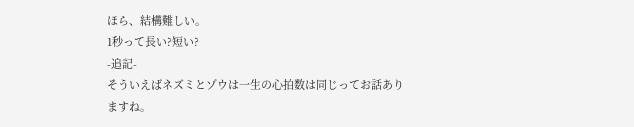ほら、結構難しい。
1秒って長い?短い?
-追記-
そういえばネズミとゾウは一生の心拍数は同じってお話ありますね。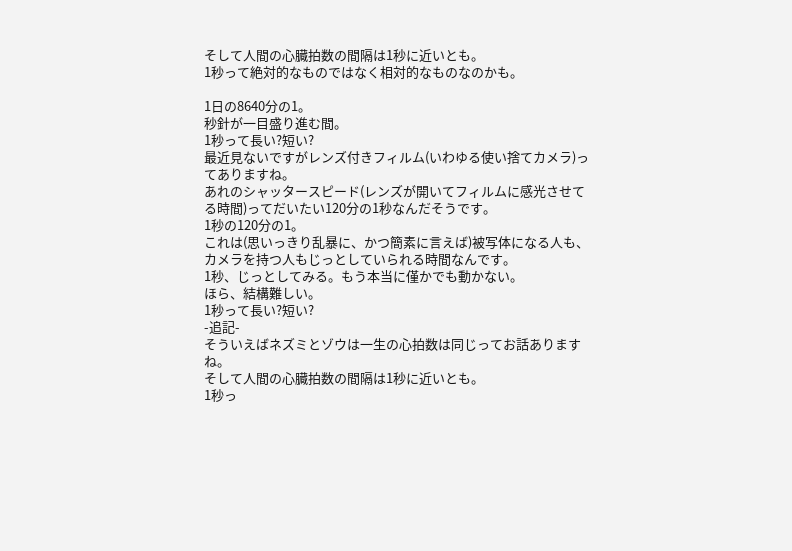そして人間の心臓拍数の間隔は1秒に近いとも。
1秒って絶対的なものではなく相対的なものなのかも。

1日の8640分の1。
秒針が一目盛り進む間。
1秒って長い?短い?
最近見ないですがレンズ付きフィルム(いわゆる使い捨てカメラ)ってありますね。
あれのシャッタースピード(レンズが開いてフィルムに感光させてる時間)ってだいたい120分の1秒なんだそうです。
1秒の120分の1。
これは(思いっきり乱暴に、かつ簡素に言えば)被写体になる人も、カメラを持つ人もじっとしていられる時間なんです。
1秒、じっとしてみる。もう本当に僅かでも動かない。
ほら、結構難しい。
1秒って長い?短い?
-追記-
そういえばネズミとゾウは一生の心拍数は同じってお話ありますね。
そして人間の心臓拍数の間隔は1秒に近いとも。
1秒っ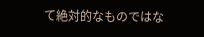て絶対的なものではな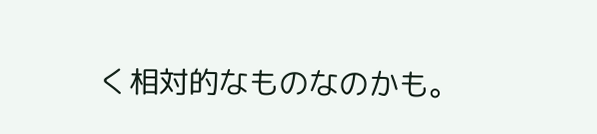く相対的なものなのかも。